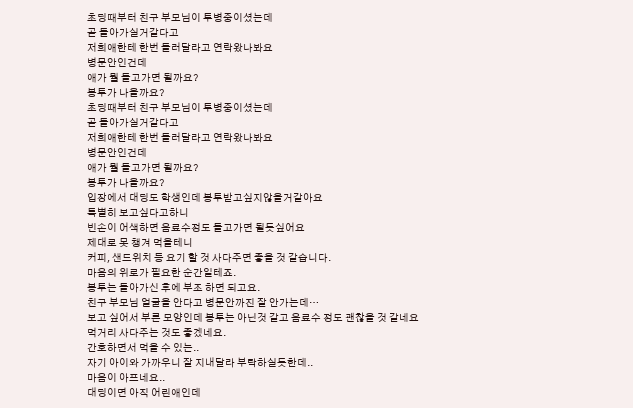초딩때부터 친구 부모님이 투병중이셨는데
곧 돌아가실거같다고
저희애한테 한번 들러달라고 연락왔나봐요
병문안인건데
애가 뭘 들고가면 될까요?
봉투가 나을까요?
초딩때부터 친구 부모님이 투병중이셨는데
곧 돌아가실거같다고
저희애한테 한번 들러달라고 연락왔나봐요
병문안인건데
애가 뭘 들고가면 될까요?
봉투가 나을까요?
입장에서 대딩도 학생인데 봉투받고싶지않을거같아요
특별히 보고싶다고하니
빈손이 어색하면 음료수정도 들고가면 될듯싶어요
제대로 못 챙겨 먹을테니
커피, 샌드위치 등 요기 할 것 사다주면 좋을 것 같습니다.
마음의 위로가 필요한 순간일테죠.
봉투는 돌아가신 후에 부조 하면 되고요.
친구 부모님 얼굴을 안다고 병문안까진 잘 안가는데…
보고 싶어서 부른 모양인데 봉투는 아닌것 같고 음료수 정도 괜찮을 것 같네요
먹거리 사다주는 것도 좋겠네요.
간호하면서 먹을 수 있는..
자기 아이와 가까우니 잘 지내달라 부탁하실듯한데..
마음이 아프네요..
대딩이면 아직 어린애인데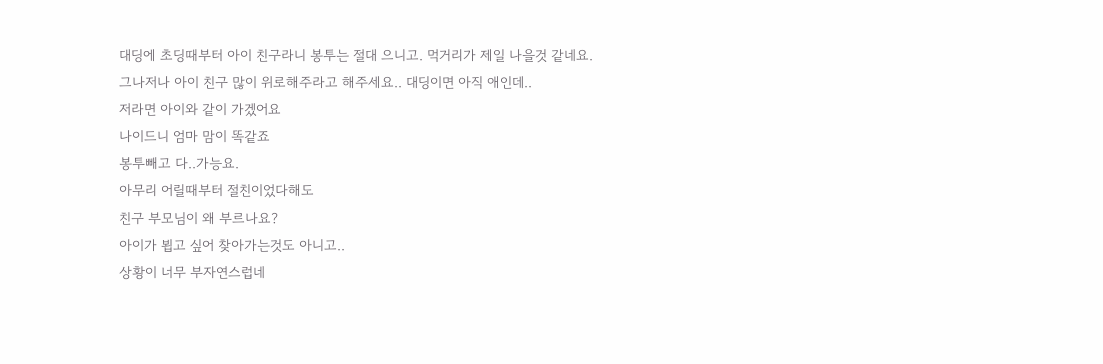대딩에 초딩때부터 아이 친구라니 봉투는 절대 으니고. 먹거리가 제일 나을것 같네요.
그나저나 아이 친구 많이 위로해주라고 해주세요.. 대딩이면 아직 애인데..
저라면 아이와 같이 가겠어요
나이드니 엄마 맘이 똑같죠
봉투빼고 다..가능요.
아무리 어릴때부터 절친이었다해도
친구 부모님이 왜 부르나요?
아이가 뵙고 싶어 찾아가는것도 아니고..
상황이 너무 부자연스럽네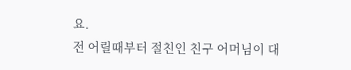요.
전 어릴때부터 절친인 친구 어머님이 대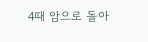4때 암으로 돌아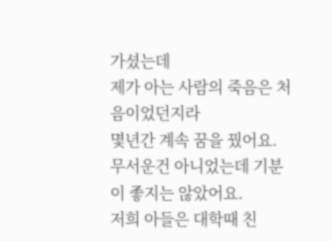가셨는데
제가 아는 사람의 죽음은 처음이었던지라
몇년간 계속 꿈을 꿨어요.
무서운건 아니었는데 기분이 좋지는 않았어요.
저희 아들은 대학때 친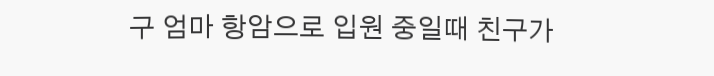구 엄마 항암으로 입원 중일때 친구가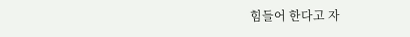힘들어 한다고 자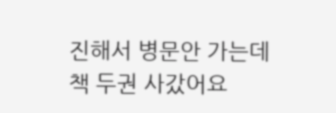진해서 병문안 가는데 책 두권 사갔어요